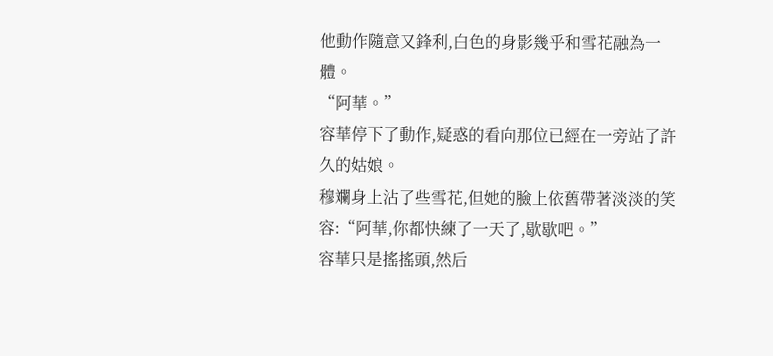他動作隨意又鋒利,白色的身影幾乎和雪花融為一體。
“阿華。”
容華停下了動作,疑惑的看向那位已經在一旁站了許久的姑娘。
穆斕身上沾了些雪花,但她的臉上依舊帶著淡淡的笑容:“阿華,你都快練了一天了,歇歇吧。”
容華只是搖搖頭,然后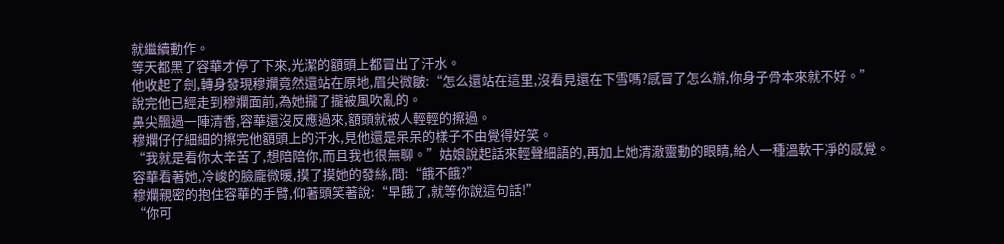就繼續動作。
等天都黑了容華才停了下來,光潔的額頭上都冒出了汗水。
他收起了劍,轉身發現穆斕竟然還站在原地,眉尖微皺:“怎么還站在這里,沒看見還在下雪嗎?感冒了怎么辦,你身子骨本來就不好。”
說完他已經走到穆斕面前,為她攏了攏被風吹亂的。
鼻尖飄過一陣清香,容華還沒反應過來,額頭就被人輕輕的擦過。
穆斕仔仔細細的擦完他額頭上的汗水,見他還是呆呆的樣子不由覺得好笑。
“我就是看你太辛苦了,想陪陪你,而且我也很無聊。”姑娘說起話來輕聲細語的,再加上她清澈靈動的眼睛,給人一種溫軟干凈的感覺。
容華看著她,冷峻的臉龐微暖,摸了摸她的發絲,問:“餓不餓?”
穆斕親密的抱住容華的手臂,仰著頭笑著說:“早餓了,就等你說這句話!”
“你可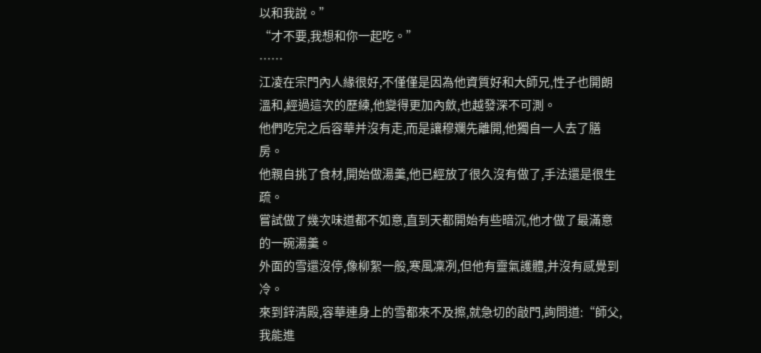以和我說。”
“才不要,我想和你一起吃。”
……
江凌在宗門內人緣很好,不僅僅是因為他資質好和大師兄,性子也開朗溫和,經過這次的歷練,他變得更加內斂,也越發深不可測。
他們吃完之后容華并沒有走,而是讓穆斕先離開,他獨自一人去了膳房。
他親自挑了食材,開始做湯羹,他已經放了很久沒有做了,手法還是很生疏。
嘗試做了幾次味道都不如意,直到天都開始有些暗沉,他才做了最滿意的一碗湯羹。
外面的雪還沒停,像柳絮一般,寒風凜冽,但他有靈氣護體,并沒有感覺到冷。
來到鋅清殿,容華連身上的雪都來不及擦,就急切的敲門,詢問道:“師父,我能進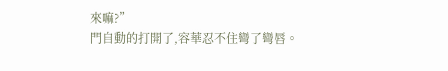來嘛?”
門自動的打開了,容華忍不住彎了彎唇。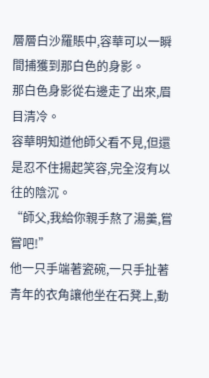層層白沙羅賬中,容華可以一瞬間捕獲到那白色的身影。
那白色身影從右邊走了出來,眉目清冷。
容華明知道他師父看不見,但還是忍不住揚起笑容,完全沒有以往的陰沉。
“師父,我給你親手熬了湯羹,嘗嘗吧!”
他一只手端著瓷碗,一只手扯著青年的衣角讓他坐在石凳上,動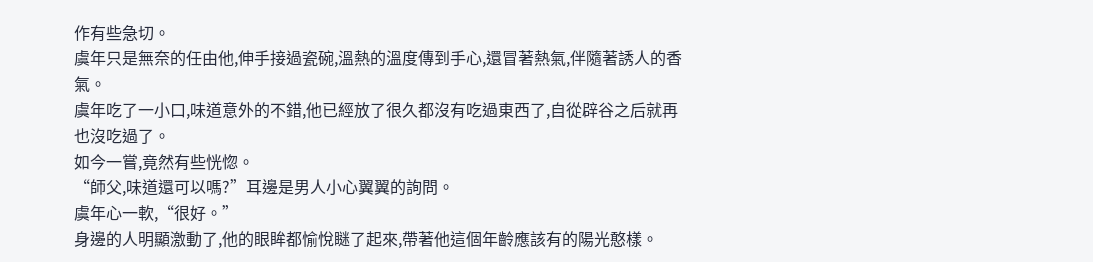作有些急切。
虞年只是無奈的任由他,伸手接過瓷碗,溫熱的溫度傳到手心,還冒著熱氣,伴隨著誘人的香氣。
虞年吃了一小口,味道意外的不錯,他已經放了很久都沒有吃過東西了,自從辟谷之后就再也沒吃過了。
如今一嘗,竟然有些恍惚。
“師父,味道還可以嗎?”耳邊是男人小心翼翼的詢問。
虞年心一軟,“很好。”
身邊的人明顯激動了,他的眼眸都愉悅瞇了起來,帶著他這個年齡應該有的陽光憨樣。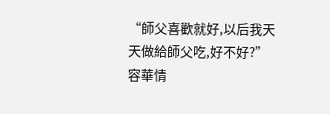“師父喜歡就好,以后我天天做給師父吃,好不好?”
容華情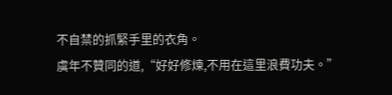不自禁的抓緊手里的衣角。
虞年不贊同的道,“好好修煉,不用在這里浪費功夫。”